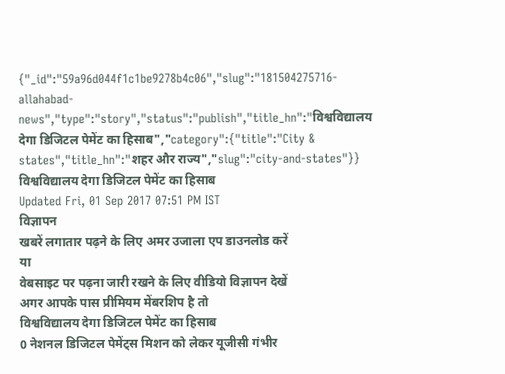{"_id":"59a96d044f1c1be9278b4c06","slug":"181504275716-allahabad-news","type":"story","status":"publish","title_hn":"विश्वविद्यालय देगा डिजिटल पेमेंट का हिसाब","category":{"title":"City & states","title_hn":"शहर और राज्य","slug":"city-and-states"}}
विश्वविद्यालय देगा डिजिटल पेमेंट का हिसाब
Updated Fri, 01 Sep 2017 07:51 PM IST
विज्ञापन
खबरें लगातार पढ़ने के लिए अमर उजाला एप डाउनलोड करें
या
वेबसाइट पर पढ़ना जारी रखने के लिए वीडियो विज्ञापन देखें
अगर आपके पास प्रीमियम मेंबरशिप है तो
विश्वविद्यालय देगा डिजिटल पेमेंट का हिसाब
0 नेशनल डिजिटल पेमेंट्स मिशन को लेकर यूजीसी गंभीर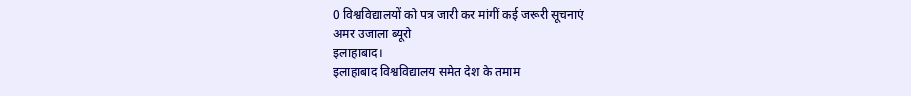0 विश्वविद्यालयों को पत्र जारी कर मांगीं कई जरूरी सूचनाएं
अमर उजाला ब्यूरो
इलाहाबाद।
इलाहाबाद विश्वविद्यालय समेत देश के तमाम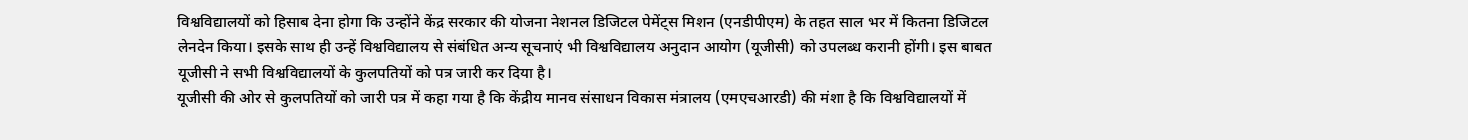विश्वविद्यालयों को हिसाब देना होगा कि उन्होंने केंद्र सरकार की योजना नेशनल डिजिटल पेमेंट्स मिशन (एनडीपीएम) के तहत साल भर में कितना डिजिटल लेनदेन किया। इसके साथ ही उन्हें विश्वविद्यालय से संबंधित अन्य सूचनाएं भी विश्वविद्यालय अनुदान आयोग (यूजीसी) को उपलब्ध करानी होंगी। इस बाबत यूजीसी ने सभी विश्वविद्यालयों के कुलपतियों को पत्र जारी कर दिया है।
यूजीसी की ओर से कुलपतियों को जारी पत्र में कहा गया है कि केंद्रीय मानव संसाधन विकास मंत्रालय (एमएचआरडी) की मंशा है कि विश्वविद्यालयों में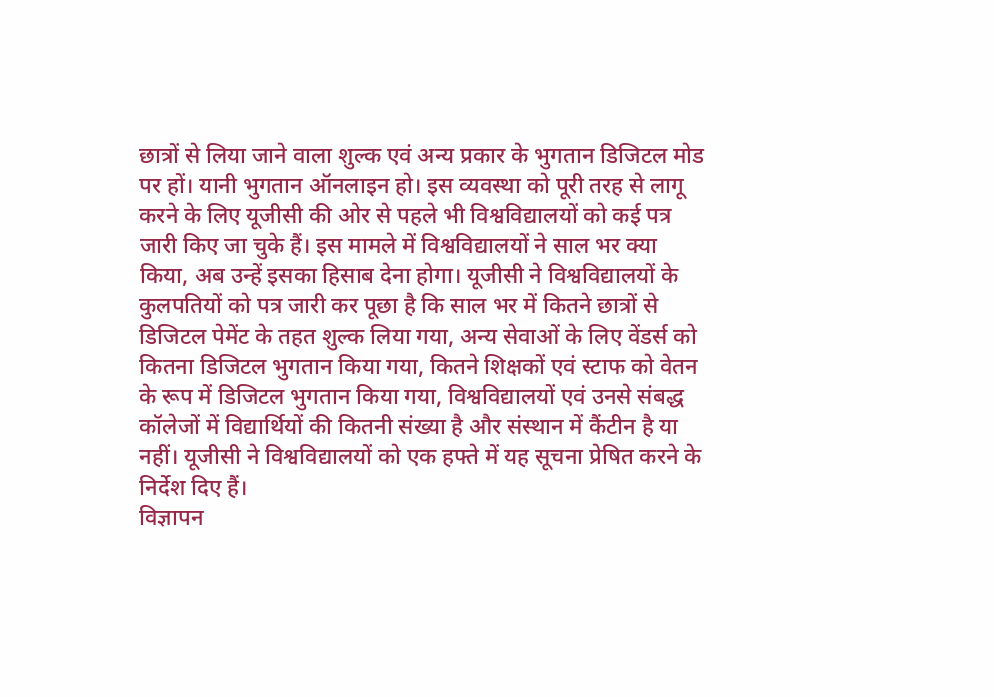छात्रों से लिया जाने वाला शुल्क एवं अन्य प्रकार के भुगतान डिजिटल मोड पर हों। यानी भुगतान ऑनलाइन हो। इस व्यवस्था को पूरी तरह से लागू करने के लिए यूजीसी की ओर से पहले भी विश्वविद्यालयों को कई पत्र जारी किए जा चुके हैं। इस मामले में विश्वविद्यालयों ने साल भर क्या किया, अब उन्हें इसका हिसाब देना होगा। यूजीसी ने विश्वविद्यालयों के कुलपतियों को पत्र जारी कर पूछा है कि साल भर में कितने छात्रों से डिजिटल पेमेंट के तहत शुल्क लिया गया, अन्य सेवाओं के लिए वेंडर्स को कितना डिजिटल भुगतान किया गया, कितने शिक्षकों एवं स्टाफ को वेतन के रूप में डिजिटल भुगतान किया गया, विश्वविद्यालयों एवं उनसे संबद्ध कॉलेजों में विद्यार्थियों की कितनी संख्या है और संस्थान में कैंटीन है या नहीं। यूजीसी ने विश्वविद्यालयों को एक हफ्ते में यह सूचना प्रेषित करने के निर्देश दिए हैं।
विज्ञापन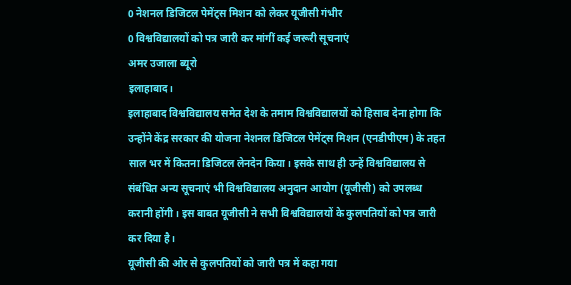0 नेशनल डिजिटल पेमेंट्स मिशन को लेकर यूजीसी गंभीर
0 विश्वविद्यालयों को पत्र जारी कर मांगीं कई जरूरी सूचनाएं
अमर उजाला ब्यूरो
इलाहाबाद।
इलाहाबाद विश्वविद्यालय समेत देश के तमाम विश्वविद्यालयों को हिसाब देना होगा कि उन्होंने केंद्र सरकार की योजना नेशनल डिजिटल पेमेंट्स मिशन (एनडीपीएम) के तहत साल भर में कितना डिजिटल लेनदेन किया। इसके साथ ही उन्हें विश्वविद्यालय से संबंधित अन्य सूचनाएं भी विश्वविद्यालय अनुदान आयोग (यूजीसी) को उपलब्ध करानी होंगी। इस बाबत यूजीसी ने सभी विश्वविद्यालयों के कुलपतियों को पत्र जारी कर दिया है।
यूजीसी की ओर से कुलपतियों को जारी पत्र में कहा गया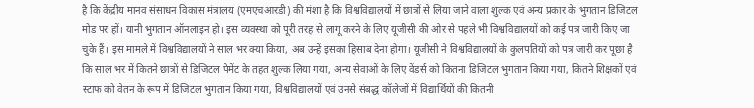है कि केंद्रीय मानव संसाधन विकास मंत्रालय (एमएचआरडी) की मंशा है कि विश्वविद्यालयों में छात्रों से लिया जाने वाला शुल्क एवं अन्य प्रकार के भुगतान डिजिटल मोड पर हों। यानी भुगतान ऑनलाइन हो। इस व्यवस्था को पूरी तरह से लागू करने के लिए यूजीसी की ओर से पहले भी विश्वविद्यालयों को कई पत्र जारी किए जा चुके हैं। इस मामले में विश्वविद्यालयों ने साल भर क्या किया, अब उन्हें इसका हिसाब देना होगा। यूजीसी ने विश्वविद्यालयों के कुलपतियों को पत्र जारी कर पूछा है कि साल भर में कितने छात्रों से डिजिटल पेमेंट के तहत शुल्क लिया गया, अन्य सेवाओं के लिए वेंडर्स को कितना डिजिटल भुगतान किया गया, कितने शिक्षकों एवं स्टाफ को वेतन के रूप में डिजिटल भुगतान किया गया, विश्वविद्यालयों एवं उनसे संबद्ध कॉलेजों में विद्यार्थियों की कितनी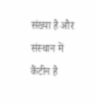संख्या है और संस्थान में कैंटीन है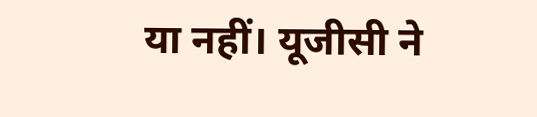या नहीं। यूजीसी ने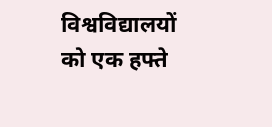विश्वविद्यालयों को एक हफ्ते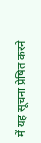में यह सूचना प्रेषित करने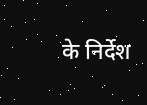के निर्देश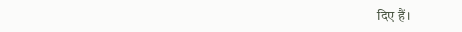दिए हैं।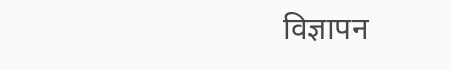विज्ञापन